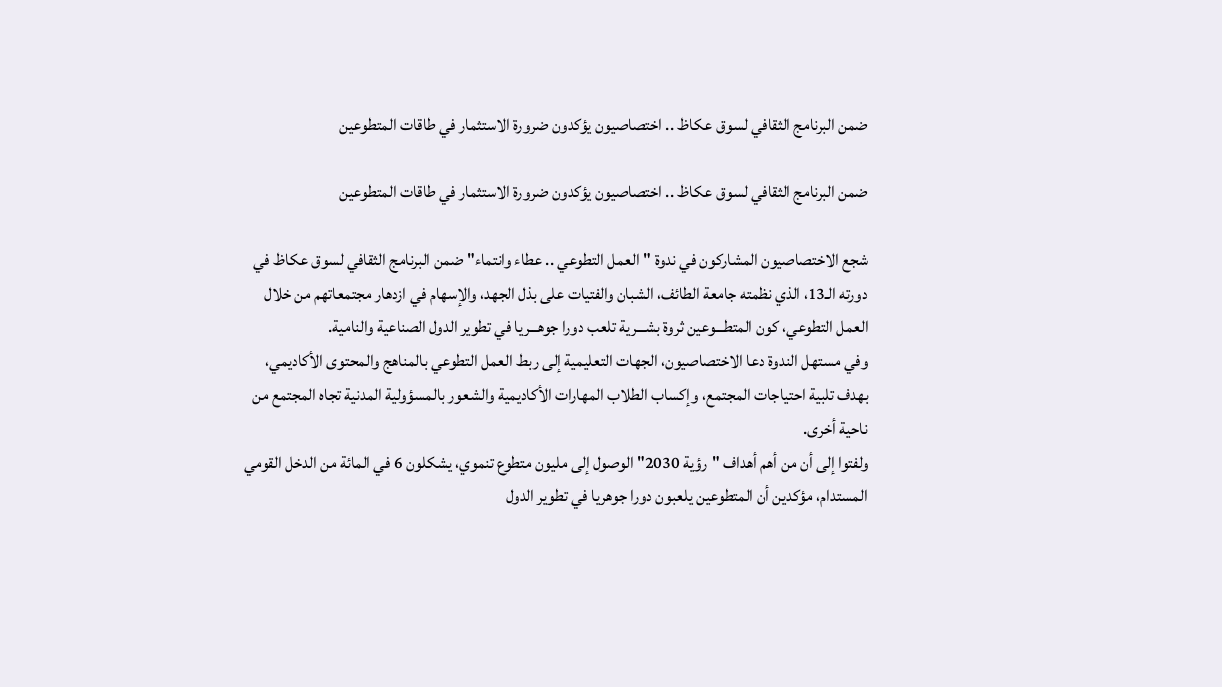ضمن البرنامج الثقافي لسوق عكاظ .. اختصاصيون يؤكدون ضرورة الاستثمار في طاقات المتطوعين

ضمن البرنامج الثقافي لسوق عكاظ .. اختصاصيون يؤكدون ضرورة الاستثمار في طاقات المتطوعين

شجع الاختصاصيون المشاركون في ندوة "العمل التطوعي .. عطاء وانتماء" ضمن البرنامج الثقافي لسوق عكاظ في دورته الـ13، الذي نظمته جامعة الطائف، الشبان والفتيات على بذل الجهد، والإسهام في ازدهار مجتمعاتهم من خلال العمل التطوعي، كون المتطـــوعين ثروة بشـــرية تلعب دورا جوهـــريا في تطوير الدول الصناعية والنامية.
وفي مستهل الندوة دعا الاختصاصيون، الجهات التعليمية إلى ربط العمل التطوعي بالمناهج والمحتوى الأكاديمي، بهدف تلبية احتياجات المجتمع، وإكساب الطلاب المهارات الأكاديمية والشعور بالمسؤولية المدنية تجاه المجتمع من ناحية أخرى.
ولفتوا إلى أن من أهم أهداف "رؤية 2030" الوصول إلى مليون متطوع تنموي، يشكلون 6 في المائة من الدخل القومي المستدام، مؤكدين أن المتطوعين يلعبون دورا جوهريا في تطوير الدول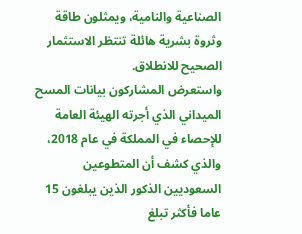الصناعية والنامية، ويمثلون طاقة وثروة بشرية هائلة تنتظر الاستثمار الصحيح للانطلاق.
واستعرض المشاركون بيانات المسح الميداني الذي أجرته الهيئة العامة للإحصاء في المملكة في عام 2018، والذي كشف أن المتطوعين السعوديين الذكور الذين يبلغون 15 عاما فأكثر تبلغ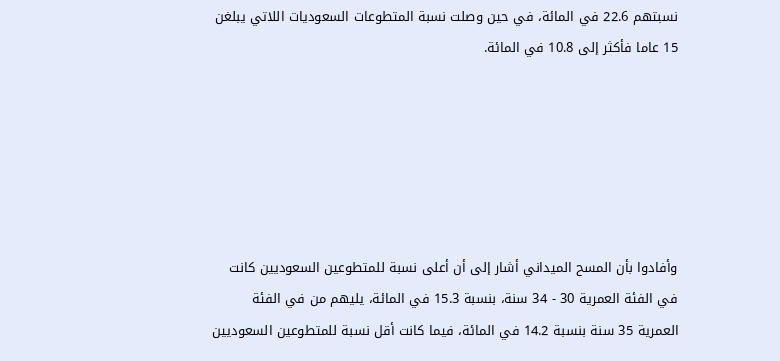نسبتهم 22.6 في المائة، في حين وصلت نسبة المتطوعات السعوديات اللاتي يبلغن 15 عاما فأكثر إلى 10.8 في المائة.






وأفادوا بأن المسح الميداني أشار إلى أن أعلى نسبة للمتطوعين السعوديين كانت في الفئة العمرية 30 - 34 سنة، بنسبة 15.3 في المائة، يليهم من في الفئة العمرية 35 سنة بنسبة 14.2 في المائة، فيما كانت أقل نسبة للمتطوعين السعوديين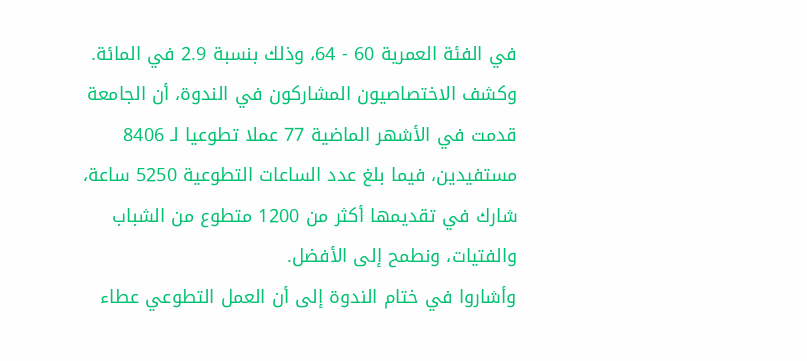في الفئة العمرية 60 - 64، وذلك بنسبة 2.9 في المائة.
وكشف الاختصاصيون المشاركون في الندوة، أن الجامعة قدمت في الأشهر الماضية 77 عملا تطوعيا لـ 8406 مستفيدين، فيما بلغ عدد الساعات التطوعية 5250 ساعة، شارك في تقديمها أكثر من 1200 متطوع من الشباب والفتيات، ونطمح إلى الأفضل.
وأشاروا في ختام الندوة إلى أن العمل التطوعي عطاء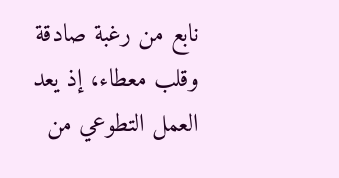نابع من رغبة صادقة وقلب معطاء، إذ يعد العمل التطوعي من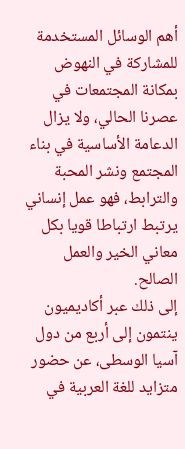أهم الوسائل المستخدمة للمشاركة في النهوض بمكانة المجتمعات في عصرنا الحالي، ولا يزال الدعامة الأساسية في بناء المجتمع ونشر المحبة والترابط، فهو عمل إنساني يرتبط ارتباطا قويا بكل معاني الخير والعمل الصالح.
إلى ذلك عبر أكاديميون ينتمون إلى أربع من دول آسيا الوسطى، عن حضور متزايد للغة العربية في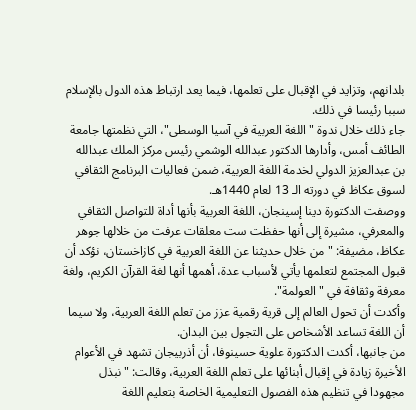بلدانهم، وتزايد في الإقبال على تعلمها، فيما يعد ارتباط هذه الدول بالإسلام سببا رئيسا في ذلك.
جاء ذلك خلال ندوة "اللغة العربية في آسيا الوسطى"، التي نظمتها جامعة الطائف أمس، وأدارها الدكتور عبدالله الوشمي رئيس مركز الملك عبدالله بن عبدالعزيز الدولي لخدمة اللغة العربية، ضمن فعاليات البرنامج الثقافي لسوق عكاظ في دورته الـ 13 لعام 1440هـ.
ووصفت الدكتورة دينا إسينجان، اللغة العربية بأنها أداة للتواصل الثقافي والمعرفي، مشيرة إلى أنها حفظت ست معلقات عرفت من خلالها جوهر عكاظ، مضيفة: "من خلال حديثنا عن اللغة العربية في كازاخستان، نؤكد أن قبول المجتمع لتعلمها يأتي لأسباب عدة، أهمها أنها لغة القرآن الكريم، ولغة معرفة وثقافة في "العولمة".
وأكدت أن تحول العالم إلى قرية رقمية عزز من تعلم اللغة العربية، ولا سيما أن اللغة تساعد الأشخاص على التجول بين البدان.
من جانبها، أكدت الدكتورة علوية حسينوفا، أن أذربيجان تشهد في الأعوام الأخيرة زيادة في إقبال أبنائها على تعلم اللغة العربية، وقالت: "نبذل مجهودا في تنظيم هذه الفصول التعليمية الخاصة بتعليم اللغة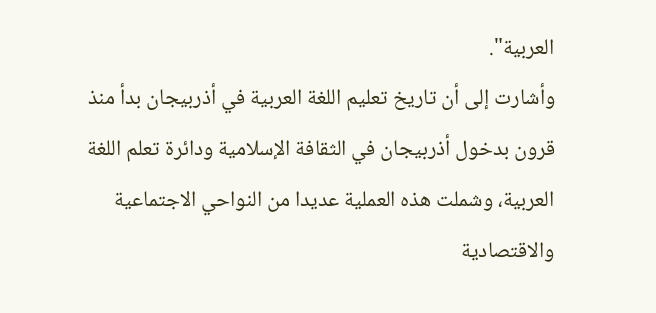العربية".
وأشارت إلى أن تاريخ تعليم اللغة العربية في أذربيجان بدأ منذ قرون بدخول أذربيجان في الثقافة الإسلامية ودائرة تعلم اللغة العربية، وشملت هذه العملية عديدا من النواحي الاجتماعية والاقتصادية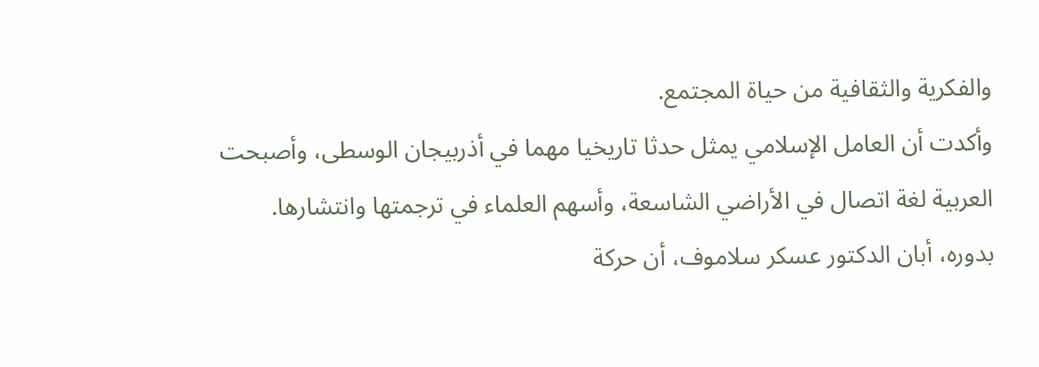والفكرية والثقافية من حياة المجتمع.
وأكدت أن العامل الإسلامي يمثل حدثا تاريخيا مهما في أذربيجان الوسطى، وأصبحت العربية لغة اتصال في الأراضي الشاسعة، وأسهم العلماء في ترجمتها وانتشارها.
بدوره، أبان الدكتور عسكر سلاموف، أن حركة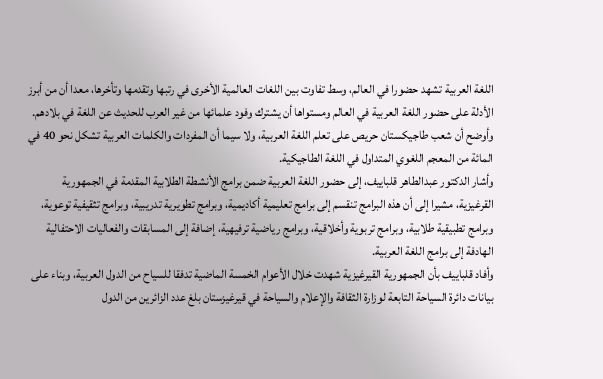اللغة العربية تشهد حضورا في العالم، وسط تفاوت بين اللغات العالمية الأخرى في رتبها وتقدمها وتأخرها، معدا أن من أبرز الأدلة على حضور اللغة العربية في العالم ومستواها أن يشترك وفود علمائها من غير العرب للحديث عن اللغة في بلادهم.
وأوضح أن شعب طاجيكستان حريص على تعلم اللغة العربية، ولا سيما أن المفردات والكلمات العربية تشكل نحو 40 في المائة من المعجم اللغوي المتداول في اللغة الطاجيكية.
وأشار الدكتور عبدالطاهر قلباييف، إلى حضور اللغة العربية ضمن برامج الأنشطة الطلابية المقدمة في الجمهورية القرغيزية، مشيرا إلى أن هذه البرامج تنقسم إلى برامج تعليمية أكاديمية، وبرامج تطويرية تدريبية، وبرامج تثقيفية توعوية، وبرامج تطبيقية طلابية، وبرامج تربوية وأخلاقية، وبرامج رياضية ترفيهية، إضافة إلى المسابقات والفعاليات الاحتفالية الهادفة إلى برامج اللغة العربية.
وأفاد قلباييف بأن الجمهورية القيرغيزية شهدت خلال الأعوام الخمسة الماضية تدفقا للسياح من الدول العربية، وبناء على بيانات دائرة السياحة التابعة لوزارة الثقافة والإعلام والسياحة في قيرغيزستان بلغ عدد الزائرين من الدول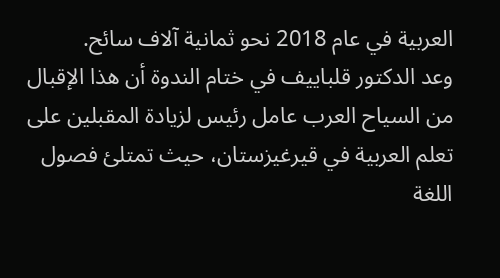العربية في عام 2018 نحو ثمانية آلاف سائح.
وعد الدكتور قلباييف في ختام الندوة أن هذا الإقبال من السياح العرب عامل رئيس لزيادة المقبلين على تعلم العربية في قيرغيزستان، حيث تمتلئ فصول اللغة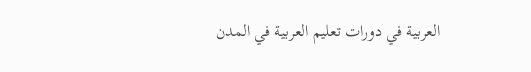العربية في دورات تعليم العربية في المدن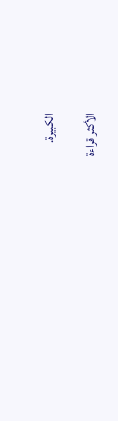الكبيرة.

الأكثر قراءة